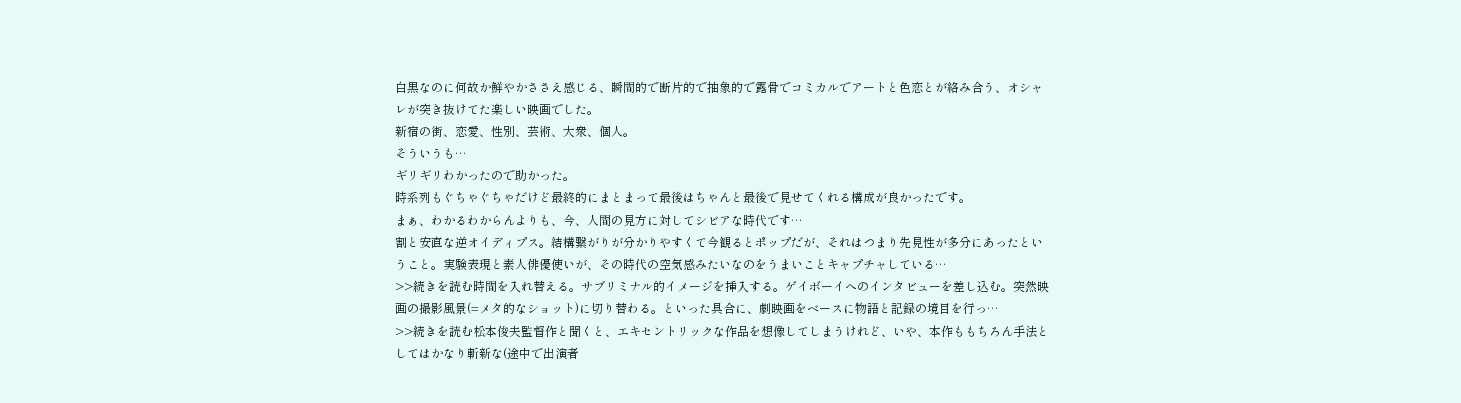白黒なのに何故か鮮やかささえ感じる、瞬間的で断片的で抽象的で露骨でコミカルでアートと色恋とが絡み合う、オシャレが突き抜けてた楽しい映画でした。
新宿の街、恋愛、性別、芸術、大衆、個人。
そういうも…
ギリギリわかったので助かった。
時系列もぐちゃぐちゃだけど最終的にまとまって最後はちゃんと最後で見せてくれる構成が良かったです。
まぁ、わかるわからんよりも、今、人間の見方に対してシビアな時代です…
割と安直な逆オイディプス。結構繋がりが分かりやすくて今観るとポップだが、それはつまり先見性が多分にあったということ。実験表現と素人俳優使いが、その時代の空気感みたいなのをうまいことキャプチャしている…
>>続きを読む時間を入れ替える。サブリミナル的イメージを挿入する。ゲイボーイへのインタビューを差し込む。突然映画の撮影風景(=メタ的なショット)に切り替わる。といった具合に、劇映画をベースに物語と記録の境目を行っ…
>>続きを読む松本俊夫監督作と聞くと、エキセントリックな作品を想像してしまうけれど、いや、本作ももちろん手法としてはかなり斬新な(途中で出演者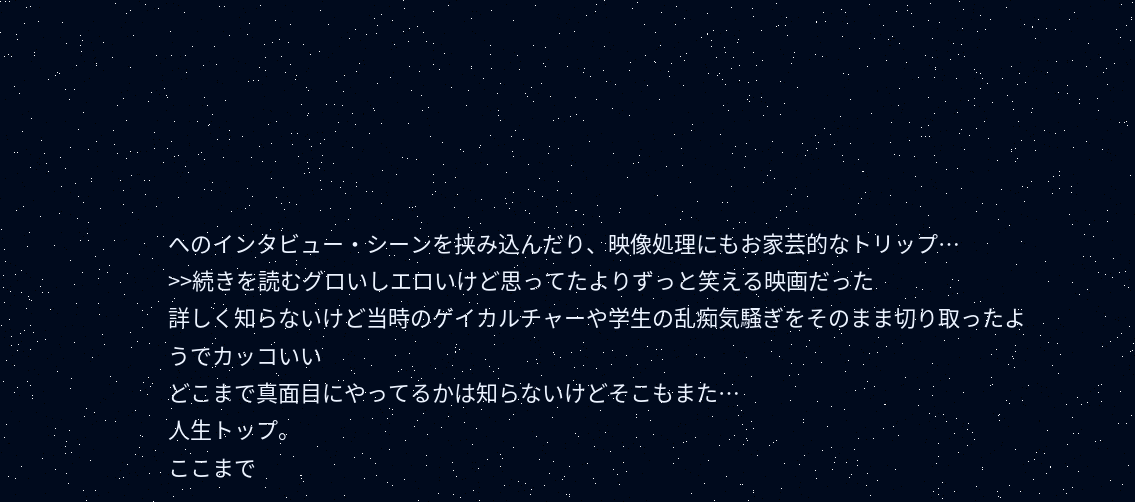へのインタビュー・シーンを挟み込んだり、映像処理にもお家芸的なトリップ…
>>続きを読むグロいしエロいけど思ってたよりずっと笑える映画だった
詳しく知らないけど当時のゲイカルチャーや学生の乱痴気騒ぎをそのまま切り取ったようでカッコいい
どこまで真面目にやってるかは知らないけどそこもまた…
人生トップ。
ここまで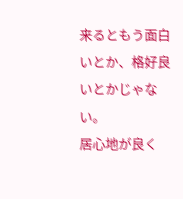来るともう面白いとか、格好良いとかじゃない。
居心地が良く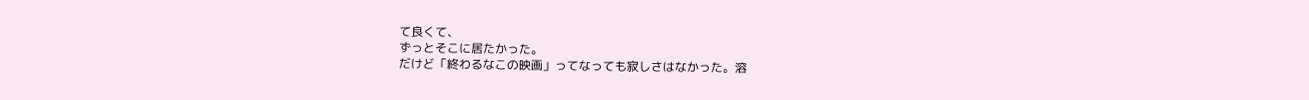て良くて、
ずっとそこに居たかった。
だけど「終わるなこの映画」ってなっても寂しさはなかった。溶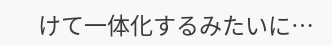けて一体化するみたいに…